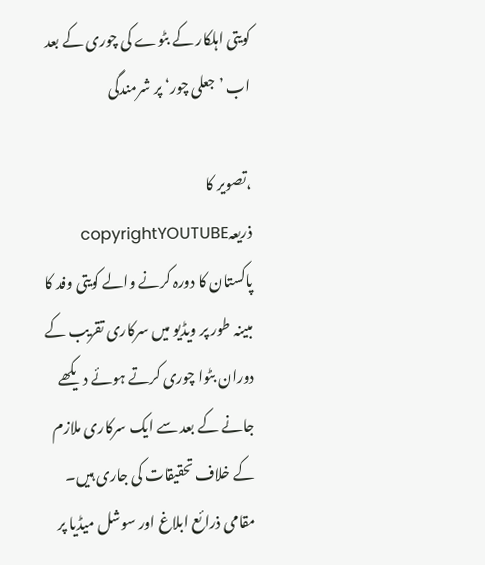کویتی اہلکار کے بٹوے کی چوری کے بعد اب ’جعلی چور‘ پر شرمندگی

،تصویر کا ذریعہcopyrightYOUTUBE
پاکستان کا دورہ کرنے والے کویتی وفد کا مبینہ طور پر ویڈیو میں سرکاری تقریب کے دوران بٹوا چوری کرتے ہوئے دیکھے جانے کے بعد سے ایک سرکاری ملازم کے خلاف تحقیقات کی جاری ہیں۔
مقامی ذرائع ابلاغ اور سوشل میڈیا پر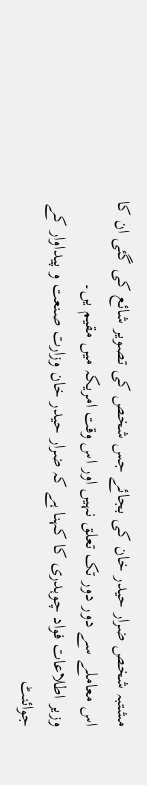مشتبہ شخص ضرار حیدر خان کی بجائے جس شخص کی تصویر شائع کی گئی ان کا اس معاملے سے دور دور تک تعلق نہیں اور اس وقت امریکہ میں مقیم یں۔
وزیر اطلاعات فواد چوہدری کا کہنا ہے کہ ضرار حیدر خان وزارت صنعت و پیداوار کے جوائنٹ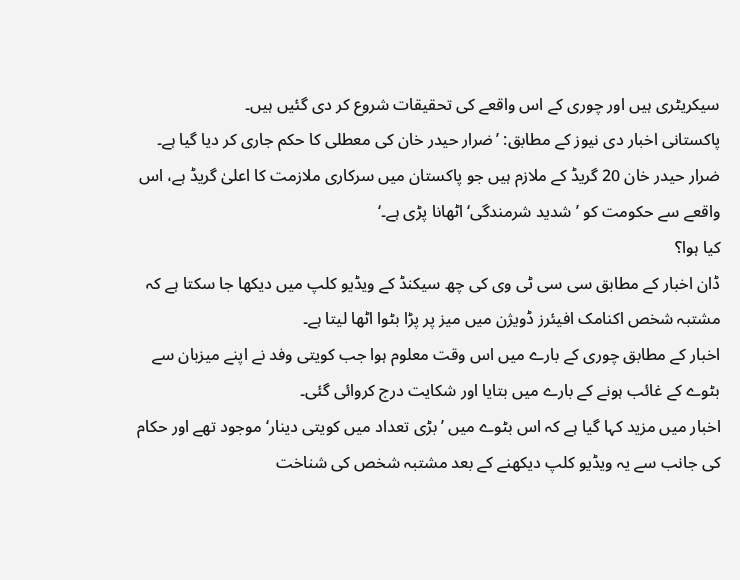سیکریٹری ہیں اور چوری کے اس واقعے کی تحقیقات شروع کر دی گئیں ہیں۔
پاکستانی اخبار دی نیوز کے مطابق: ’ضرار حیدر خان کی معطلی کا حکم جاری کر دیا گیا ہے۔ ضرار حیدر خان 20 گریڈ کے ملازم ہیں جو پاکستان میں سرکاری ملازمت کا اعلیٰ گریڈ ہے، اس واقعے سے حکومت کو ’شدید شرمندگی‘ اٹھانا پڑی ہے۔‘
کیا ہوا؟
ڈان اخبار کے مطابق سی سی ٹی وی کی چھ سیکنڈ کے ویڈیو کلپ میں دیکھا جا سکتا ہے کہ مشتبہ شخص اکنامک افیئرز ڈویژن میں میز پر پڑا بٹوا اٹھا لیتا ہے۔
اخبار کے مطابق چوری کے بارے میں اس وقت معلوم ہوا جب کویتی وفد نے اپنے میزبان سے بٹوے کے غائب ہونے کے بارے میں بتایا اور شکایت درج کروائی گئی۔
اخبار میں مزید کہا گیا ہے کہ اس بٹوے میں ’بڑی تعداد میں کویتی دینار‘ موجود تھے اور حکام کی جانب سے یہ ویڈیو کلپ دیکھنے کے بعد مشتبہ شخص کی شناخت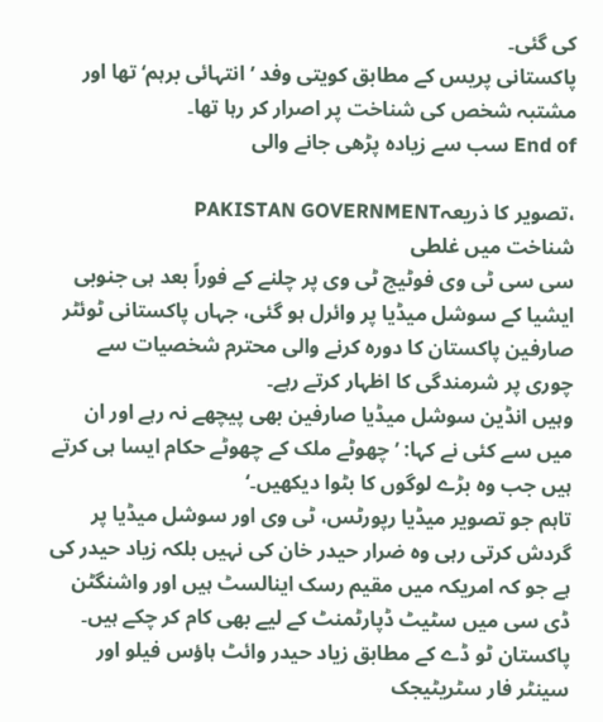کی گئی۔
پاکستانی پریس کے مطابق کویتی وفد ’انتہائی برہم‘ تھا اور مشتبہ شخص کی شناخت پر اصرار کر رہا تھا۔
End of سب سے زیادہ پڑھی جانے والی

،تصویر کا ذریعہPAKISTAN GOVERNMENT
شناخت میں غلطی
سی سی ٹی وی فوٹیج ٹی وی پر چلنے کے فوراً بعد ہی جنوبی ایشیا کے سوشل میڈیا پر وائرل ہو گئی، جہاں پاکستانی ٹوئٹر صارفین پاکستان کا دورہ کرنے والی محترم شخصیات سے چوری پر شرمندگی کا اظہار کرتے رہے۔
وہیں انڈین سوشل میڈیا صارفین بھی پیچھے نہ رہے اور ان میں سے کئی نے کہا: ’چھوٹے ملک کے چھوٹے حکام ایسا ہی کرتے ہیں جب وہ بڑے لوگوں کا بٹوا دیکھیں۔‘
تاہم جو تصویر میڈیا رپورٹس، ٹی وی اور سوشل میڈیا پر گردش کرتی رہی وہ ضرار حیدر خان کی نہیں بلکہ زیاد حیدر کی ہے جو کہ امریکہ میں مقیم رسک اینالسٹ ہیں اور واشنگٹن ڈی سی میں سٹیٹ ڈپارٹمنٹ کے لیے بھی کام کر چکے ہیں۔
پاکستان ٹو ڈے کے مطابق زیاد حیدر وائٹ ہاؤس فیلو اور سینٹر فار سٹریٹیجک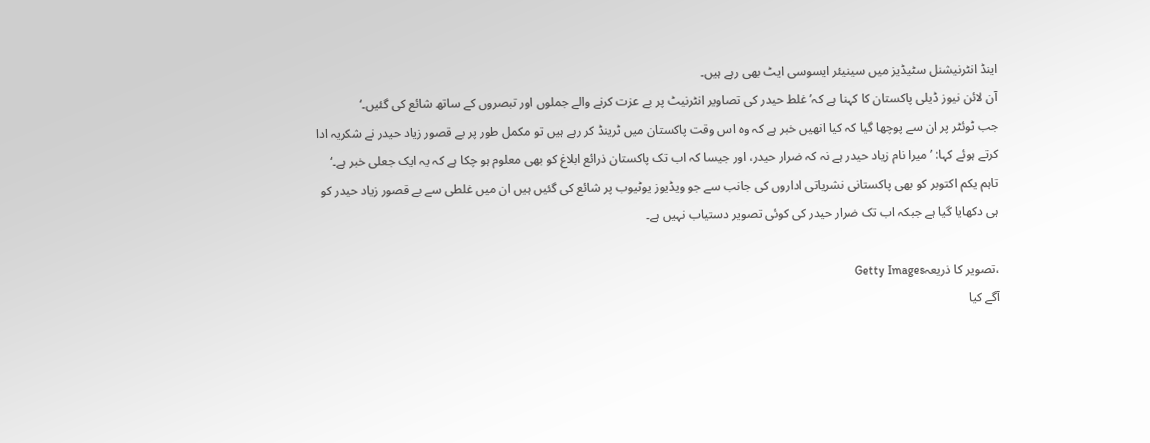اینڈ انٹرنیشنل سٹیڈیز میں سینیئر ایسوسی ایٹ بھی رہے ہیں۔
آن لائن نیوز ڈیلی پاکستان کا کہنا ہے کہ’غلط حیدر کی تصاویر انٹرنیٹ پر بے عزت کرنے والے جملوں اور تبصروں کے ساتھ شائع کی گئیں۔‘
جب ٹوئٹر پر ان سے پوچھا گیا کہ کیا انھیں خبر ہے کہ وہ اس وقت پاکستان میں ٹرینڈ کر رہے ہیں تو مکمل طور پر بے قصور زیاد حیدر نے شکریہ ادا کرتے ہوئے کہا: ’میرا نام زیاد حیدر ہے نہ کہ ضرار حیدر، اور جیسا کہ اب تک پاکستان ذرائع ابلاغ کو بھی معلوم ہو چکا ہے کہ یہ ایک جعلی خبر ہے۔‘
تاہم یکم اکتوبر کو بھی پاکستانی نشریاتی اداروں کی جانب سے جو ویڈیوز یوٹیوب پر شائع کی گئیں ہیں ان میں غلطی سے بے قصور زیاد حیدر کو ہی دکھایا گیا ہے جبکہ اب تک ضرار حیدر کی کوئی تصویر دستیاب نہیں ہے۔

،تصویر کا ذریعہGetty Images
آگے کیا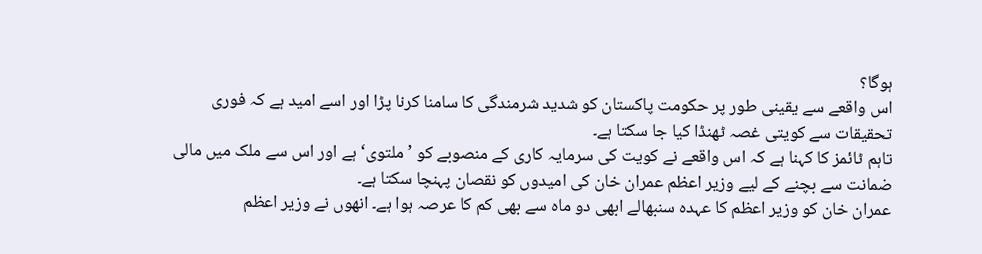ہوگا؟
اس واقعے سے یقینی طور پر حکومت پاکستان کو شدید شرمندگی کا سامنا کرنا پڑا اور اسے امید ہے کہ فوری تحقیقات سے کویتی غصہ ٹھنڈا کیا جا سکتا ہے۔
تاہم ٹائمز کا کہنا ہے کہ اس واقعے نے کویت کی سرمایہ کاری کے منصوبے کو ’ملتوی‘ ہے اور اس سے ملک میں مالی ضمانت سے بچنے کے لیے وزیر اعظم عمران خان کی امیدوں کو نقصان پہنچا سکتا ہے۔
عمران خان کو وزیر اعظم کا عہدہ سنبھالے ابھی دو ماہ سے بھی کم کا عرصہ ہوا ہے۔ انھوں نے وزیر اعظم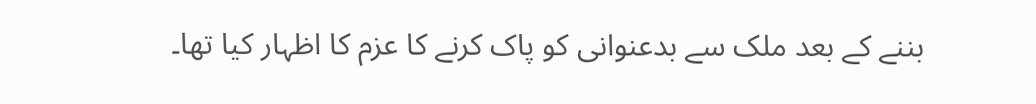بننے کے بعد ملک سے بدعنوانی کو پاک کرنے کا عزم کا اظہار کیا تھا۔